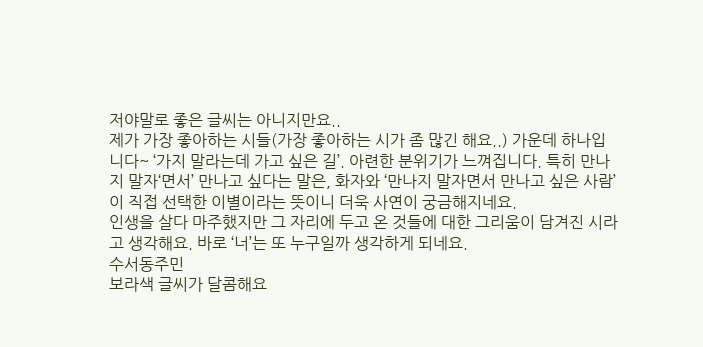저야말로 좋은 글씨는 아니지만요..
제가 가장 좋아하는 시들(가장 좋아하는 시가 좀 많긴 해요..) 가운데 하나입니다~ ‘가지 말라는데 가고 싶은 길’. 아련한 분위기가 느껴집니다. 특히 만나지 말자‘면서’ 만나고 싶다는 말은, 화자와 ‘만나지 말자면서 만나고 싶은 사람’이 직접 선택한 이별이라는 뜻이니 더욱 사연이 궁금해지네요.
인생을 살다 마주했지만 그 자리에 두고 온 것들에 대한 그리움이 담겨진 시라고 생각해요. 바로 ‘너’는 또 누구일까 생각하게 되네요.
수서동주민
보라색 글씨가 달콤해요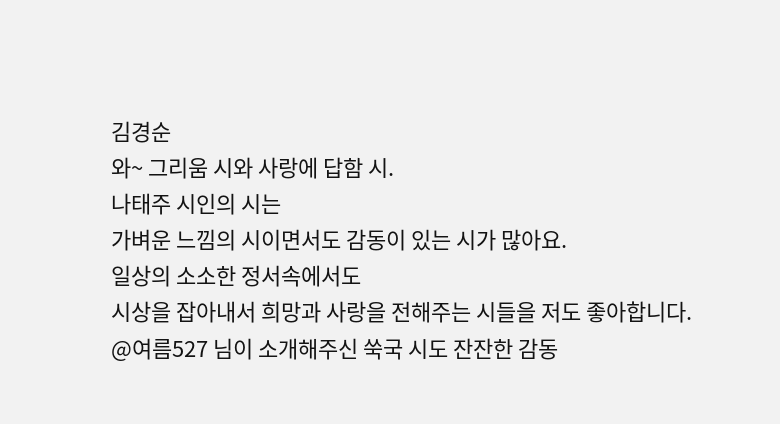김경순
와~ 그리움 시와 사랑에 답함 시.
나태주 시인의 시는
가벼운 느낌의 시이면서도 감동이 있는 시가 많아요.
일상의 소소한 정서속에서도
시상을 잡아내서 희망과 사랑을 전해주는 시들을 저도 좋아합니다.
@여름527 님이 소개해주신 쑥국 시도 잔잔한 감동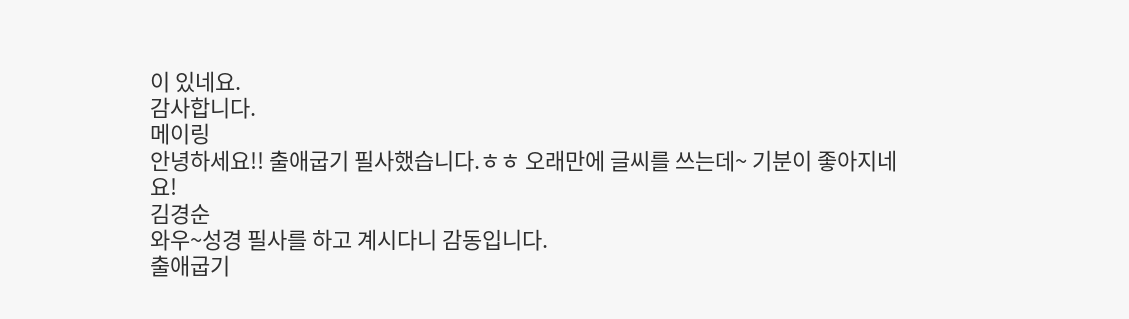이 있네요.
감사합니다.
메이링
안녕하세요!! 출애굽기 필사했습니다.ㅎㅎ 오래만에 글씨를 쓰는데~ 기분이 좋아지네요!
김경순
와우~성경 필사를 하고 계시다니 감동입니다.
출애굽기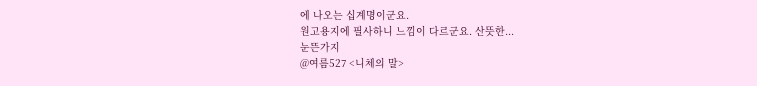에 나오는 십계명이군요.
원고용지에 필사하니 느낌이 다르군요. 산뜻한...
눈뜬가지
@여름527 <니체의 말>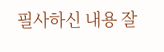필사하신 내용 잘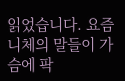읽었습니다. 요즘 니체의 말들이 가슴에 팍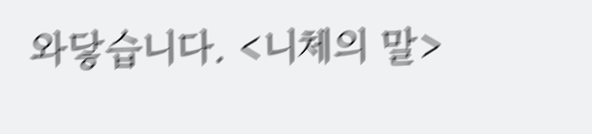와닿습니다. <니체의 말>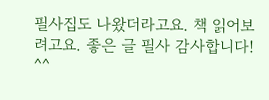필사집도 나왔더라고요. 책 읽어보려고요. 좋은 글 필사 감사합니다! ^^